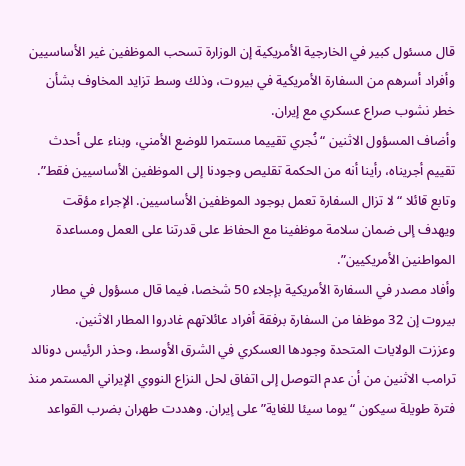قال مسئول كبير في الخارجية الأمريكية إن الوزارة تسحب الموظفين غير الأساسيين وأفراد أسرهم من السفارة الأمريكية في بيروت، وذلك وسط تزايد المخاوف بشأن خطر نشوب صراع عسكري مع إيران.
وأضاف المسؤول الاثنين “نُجري تقييما مستمرا للوضع الأمني، وبناء على أحدث تقييم أجريناه، رأينا أنه من الحكمة تقليص وجودنا إلى الموظفين الأساسيين فقط”.
وتابع قائلا “لا تزال السفارة تعمل بوجود الموظفين الأساسيين. الإجراء مؤقت ويهدف إلى ضمان سلامة موظفينا مع الحفاظ على قدرتنا على العمل ومساعدة المواطنين الأمريكيين”.
وأفاد مصدر في السفارة الأمريكية بإجلاء 50 شخصا، فيما قال مسؤول في مطار بيروت إن 32 موظفا من السفارة برفقة أفراد عائلاتهم غادروا المطار الاثنين.
وعززت الولايات المتحدة وجودها العسكري في الشرق الأوسط، وحذر الرئيس دونالد ترامب الاثنين من أن عدم التوصل إلى اتفاق لحل النزاع النووي الإيراني المستمر منذ فترة طويلة سيكون “يوما سيئا للغاية” على إيران. وهددت طهران بضرب القواعد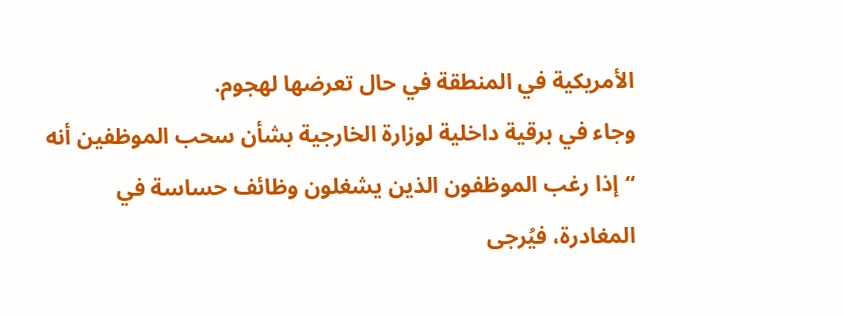الأمريكية في المنطقة في حال تعرضها لهجوم.
وجاء في برقية داخلية لوزارة الخارجية بشأن سحب الموظفين أنه “إذا رغب الموظفون الذين يشغلون وظائف حساسة في المغادرة، فيُرجى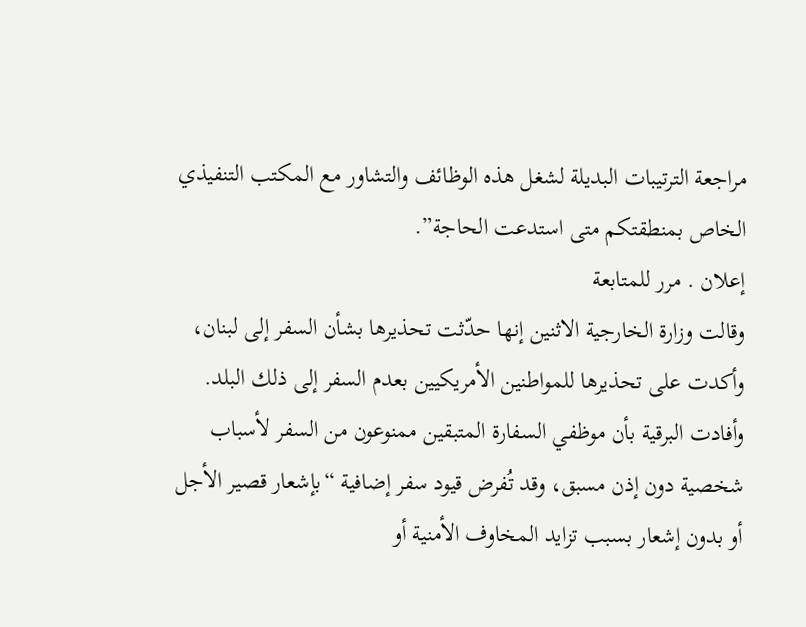مراجعة الترتيبات البديلة لشغل هذه الوظائف والتشاور مع المكتب التنفيذي الخاص بمنطقتكم متى استدعت الحاجة”.
إعلان . مرر للمتابعة
وقالت وزارة الخارجية الاثنين إنها حدّثت تحذيرها بشأن السفر إلى لبنان، وأكدت على تحذيرها للمواطنين الأمريكيين بعدم السفر إلى ذلك البلد. وأفادت البرقية بأن موظفي السفارة المتبقين ممنوعون من السفر لأسباب شخصية دون إذن مسبق، وقد تُفرض قيود سفر إضافية “بإشعار قصير الأجل أو بدون إشعار بسبب تزايد المخاوف الأمنية أو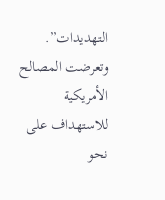التهديدات”.
وتعرضت المصالح الأمريكية للاستهداف على نحو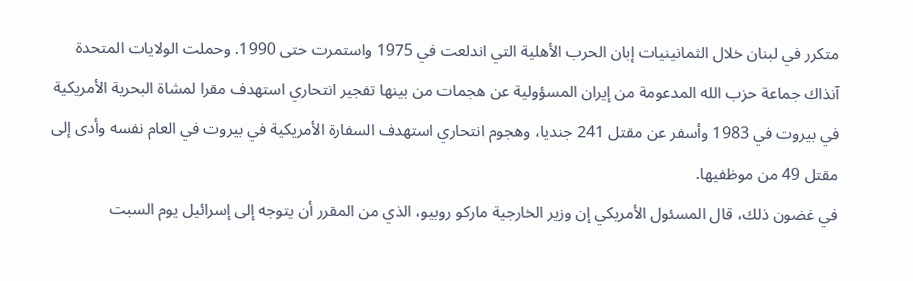متكرر في لبنان خلال الثمانينيات إبان الحرب الأهلية التي اندلعت في 1975 واستمرت حتى 1990. وحملت الولايات المتحدة آنذاك جماعة حزب الله المدعومة من إيران المسؤولية عن هجمات من بينها تفجير انتحاري استهدف مقرا لمشاة البحرية الأمريكية في بيروت في 1983 وأسفر عن مقتل 241 جنديا، وهجوم انتحاري استهدف السفارة الأمريكية في بيروت في العام نفسه وأدى إلى مقتل 49 من موظفيها.
في غضون ذلك، قال المسئول الأمريكي إن وزير الخارجية ماركو روبيو، الذي من المقرر أن يتوجه إلى إسرائيل يوم السبت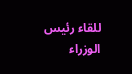للقاء رئيس الوزراء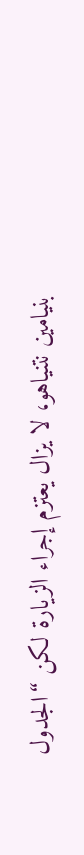بنيامين نتنياهو، لا يزال يعتزم إجراء الزيارة لكن “الجدول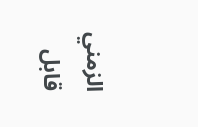الزمني قابل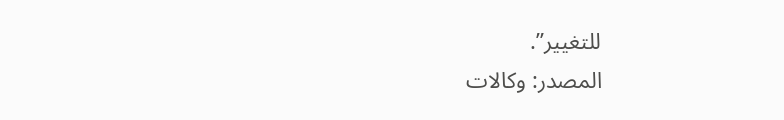للتغيير”.
المصدر: وكالات